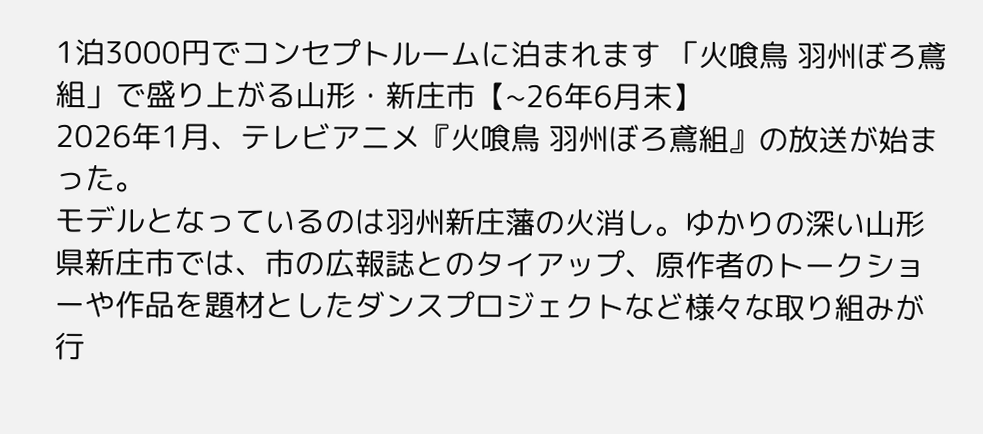1泊3000円でコンセプトルームに泊まれます 「火喰鳥 羽州ぼろ鳶組」で盛り上がる山形・新庄市【~26年6月末】
2026年1月、テレビアニメ『火喰鳥 羽州ぼろ鳶組』の放送が始まった。
モデルとなっているのは羽州新庄藩の火消し。ゆかりの深い山形県新庄市では、市の広報誌とのタイアップ、原作者のトークショーや作品を題材としたダンスプロジェクトなど様々な取り組みが行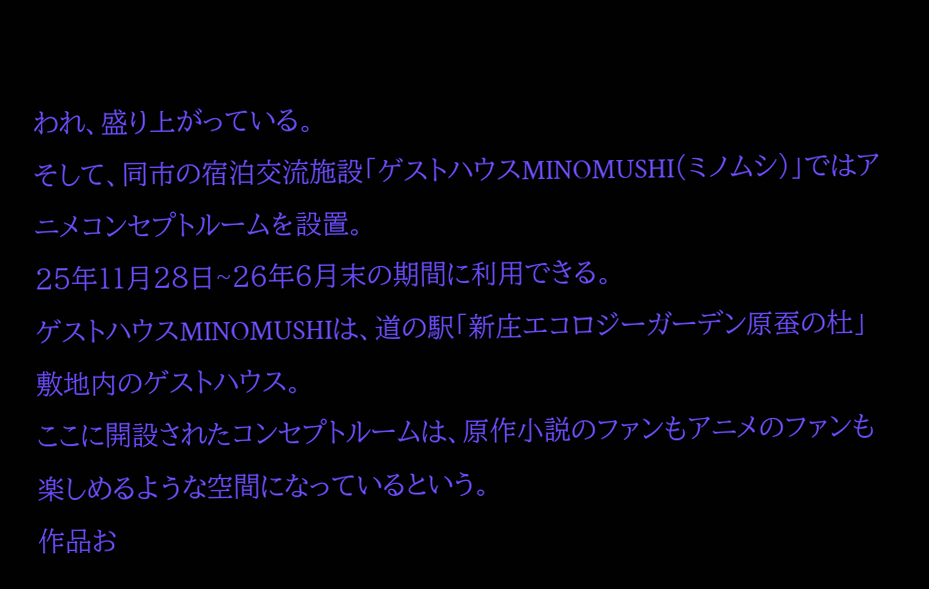われ、盛り上がっている。
そして、同市の宿泊交流施設「ゲストハウスMINOMUSHI(ミノムシ)」ではアニメコンセプトルームを設置。
25年11月28日~26年6月末の期間に利用できる。
ゲストハウスMINOMUSHIは、道の駅「新庄エコロジーガーデン原蚕の杜」敷地内のゲストハウス。
ここに開設されたコンセプトルームは、原作小説のファンもアニメのファンも楽しめるような空間になっているという。
作品お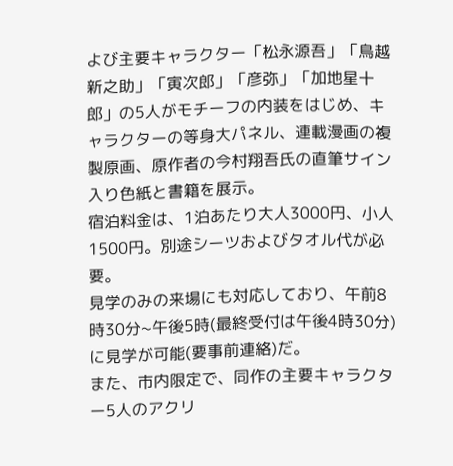よび主要キャラクター「松永源吾」「鳥越新之助」「寅次郎」「彦弥」「加地星十郎」の5人がモチーフの内装をはじめ、キャラクターの等身大パネル、連載漫画の複製原画、原作者の今村翔吾氏の直筆サイン入り色紙と書籍を展示。
宿泊料金は、1泊あたり大人3000円、小人1500円。別途シーツおよびタオル代が必要。
見学のみの来場にも対応しており、午前8時30分~午後5時(最終受付は午後4時30分)に見学が可能(要事前連絡)だ。
また、市内限定で、同作の主要キャラクター5人のアクリ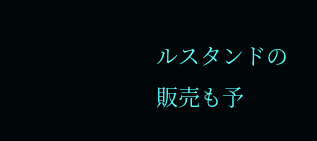ルスタンドの販売も予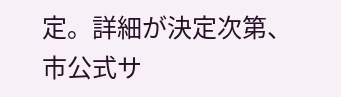定。詳細が決定次第、市公式サ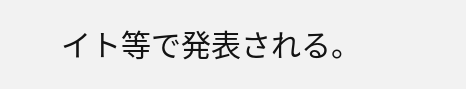イト等で発表される。